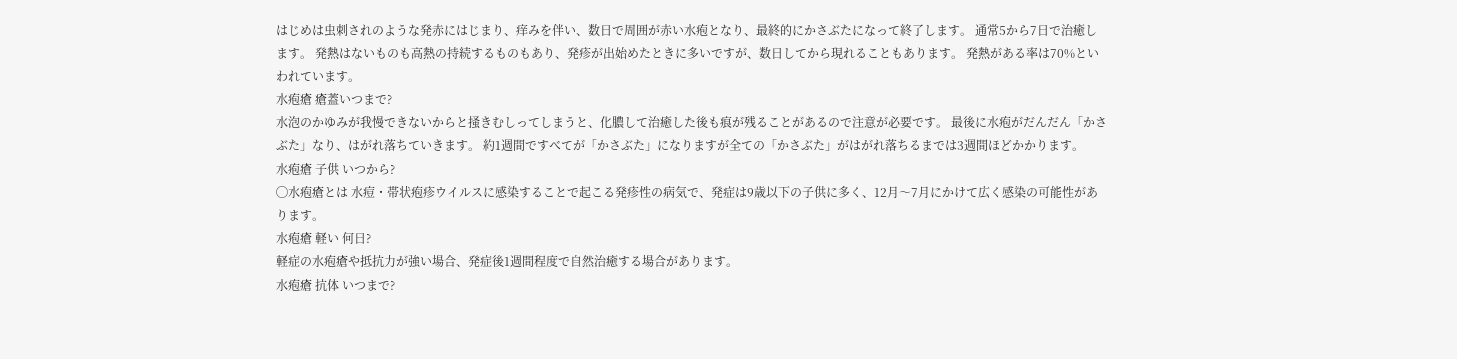はじめは虫刺されのような発赤にはじまり、痒みを伴い、数日で周囲が赤い水疱となり、最終的にかさぶたになって終了します。 通常5から7日で治癒します。 発熱はないものも高熱の持続するものもあり、発疹が出始めたときに多いですが、数日してから現れることもあります。 発熱がある率は70%といわれています。
水疱瘡 瘡蓋いつまで?
水泡のかゆみが我慢できないからと掻きむしってしまうと、化膿して治癒した後も痕が残ることがあるので注意が必要です。 最後に水疱がだんだん「かさぶた」なり、はがれ落ちていきます。 約1週間ですべてが「かさぶた」になりますが全ての「かさぶた」がはがれ落ちるまでは3週間ほどかかります。
水疱瘡 子供 いつから?
◯水疱瘡とは 水痘・帯状疱疹ウイルスに感染することで起こる発疹性の病気で、発症は9歳以下の子供に多く、12月〜7月にかけて広く感染の可能性があります。
水疱瘡 軽い 何日?
軽症の水疱瘡や抵抗力が強い場合、発症後1週間程度で自然治癒する場合があります。
水疱瘡 抗体 いつまで?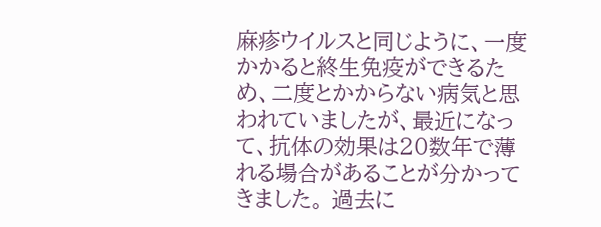麻疹ウイルスと同じように、一度かかると終生免疫ができるため、二度とかからない病気と思われていましたが、最近になって、抗体の効果は20数年で薄れる場合があることが分かってきました。 過去に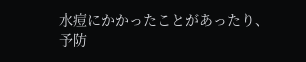水痘にかかったことがあったり、予防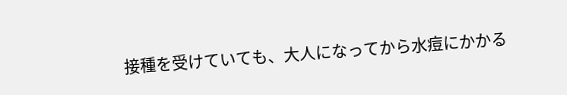接種を受けていても、大人になってから水痘にかかる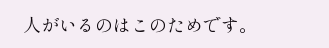人がいるのはこのためです。